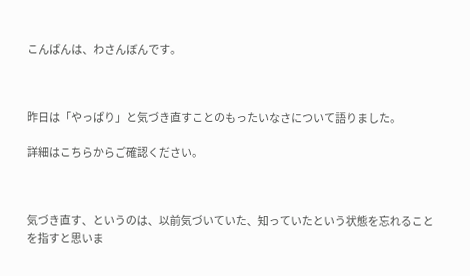こんばんは、わさんぼんです。



昨日は「やっぱり」と気づき直すことのもったいなさについて語りました。

詳細はこちらからご確認ください。



気づき直す、というのは、以前気づいていた、知っていたという状態を忘れることを指すと思いま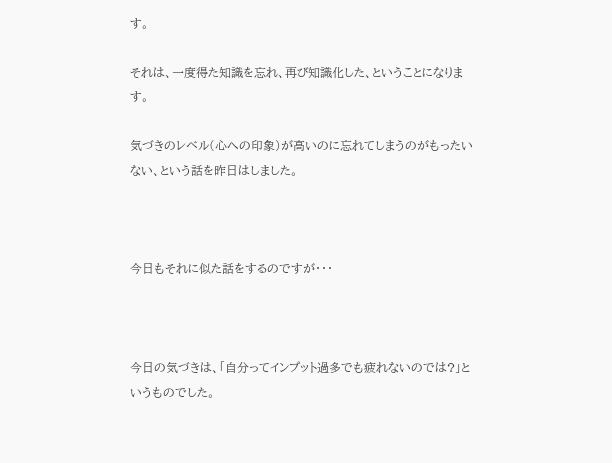す。

それは、一度得た知識を忘れ、再び知識化した、ということになります。

気づきのレベル(心への印象)が高いのに忘れてしまうのがもったいない、という話を昨日はしました。



今日もそれに似た話をするのですが・・・



今日の気づきは、「自分ってインプット過多でも疲れないのでは?」というものでした。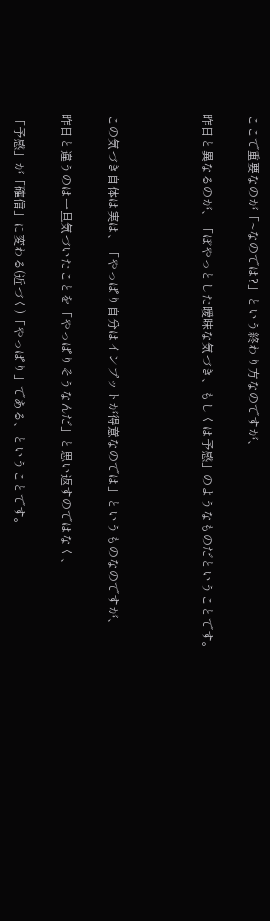ここで重要なのが「~なのでは?」という終わり方なのですが、

昨日と異なるのが、「ぼやっとした曖昧な気づき、もしくは予感」のようなものだということです。



この気づき自体は実は、「やっぱり自分はインプットが得意なのでは」というものなのですが、

昨日と違うのは一旦気づいたことを「やっぱりそうなんだ」と思い返すのではなく、

「予感」が「確信」に変わる(近づく)「やっぱり」である、ということです。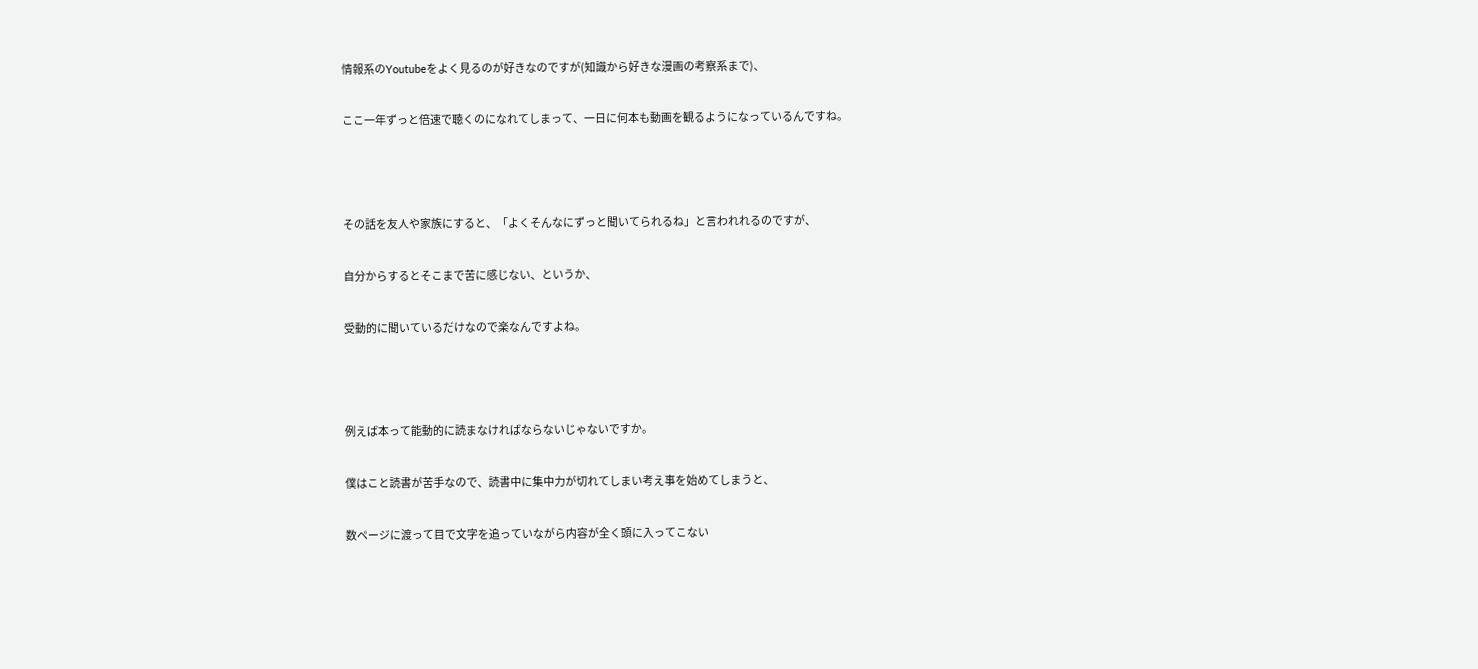情報系のYoutubeをよく見るのが好きなのですが(知識から好きな漫画の考察系まで)、

ここ一年ずっと倍速で聴くのになれてしまって、一日に何本も動画を観るようになっているんですね。



その話を友人や家族にすると、「よくそんなにずっと聞いてられるね」と言われれるのですが、

自分からするとそこまで苦に感じない、というか、

受動的に聞いているだけなので楽なんですよね。



例えば本って能動的に読まなければならないじゃないですか。

僕はこと読書が苦手なので、読書中に集中力が切れてしまい考え事を始めてしまうと、

数ページに渡って目で文字を追っていながら内容が全く頭に入ってこない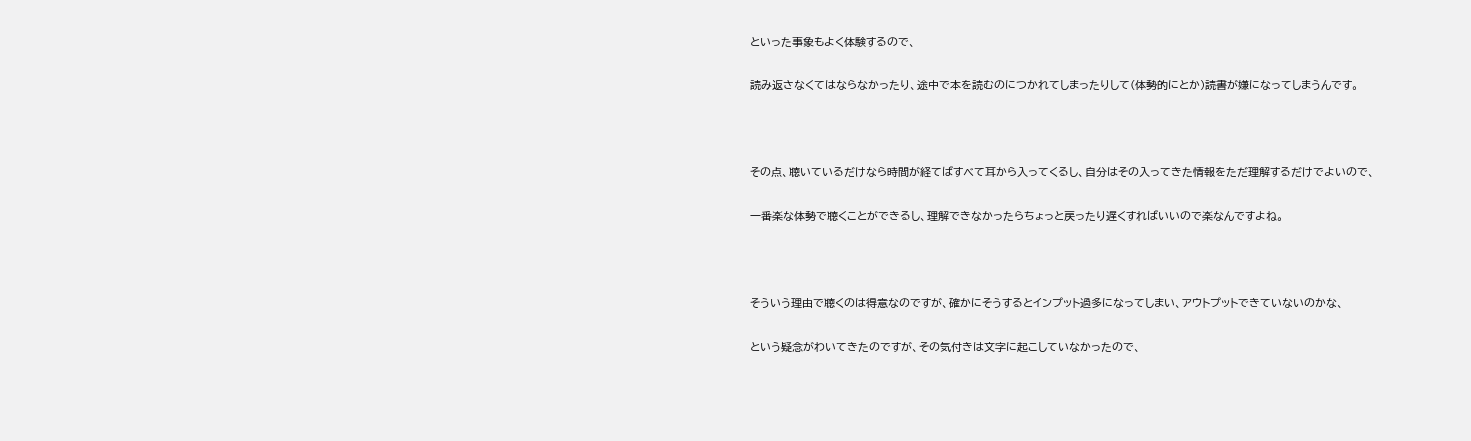といった事象もよく体験するので、

読み返さなくてはならなかったり、途中で本を読むのにつかれてしまったりして(体勢的にとか)読書が嫌になってしまうんです。



その点、聴いているだけなら時間が経てばすべて耳から入ってくるし、自分はその入ってきた情報をただ理解するだけでよいので、

一番楽な体勢で聴くことができるし、理解できなかったらちょっと戻ったり遅くすればいいので楽なんですよね。



そういう理由で聴くのは得意なのですが、確かにそうするとインプット過多になってしまい、アウトプットできていないのかな、

という疑念がわいてきたのですが、その気付きは文字に起こしていなかったので、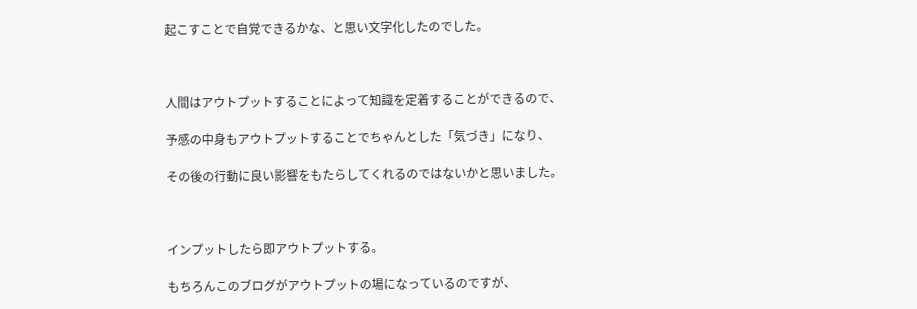起こすことで自覚できるかな、と思い文字化したのでした。



人間はアウトプットすることによって知識を定着することができるので、

予感の中身もアウトプットすることでちゃんとした「気づき」になり、

その後の行動に良い影響をもたらしてくれるのではないかと思いました。



インプットしたら即アウトプットする。

もちろんこのブログがアウトプットの場になっているのですが、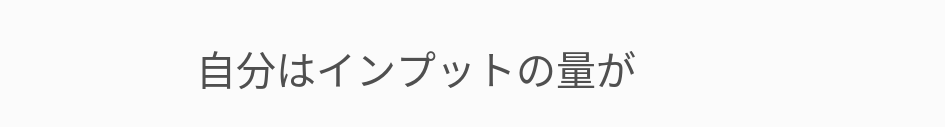自分はインプットの量が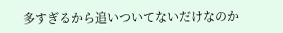多すぎるから追いついてないだけなのか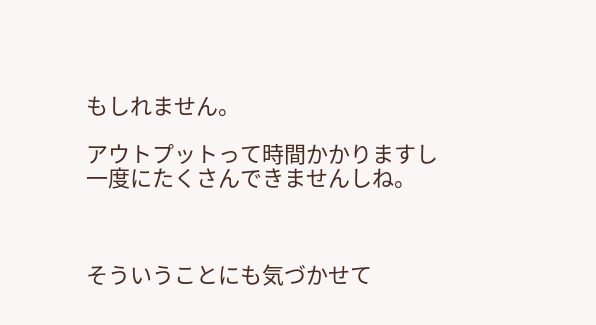もしれません。

アウトプットって時間かかりますし一度にたくさんできませんしね。



そういうことにも気づかせて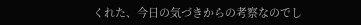くれた、今日の気づきからの考察なのでし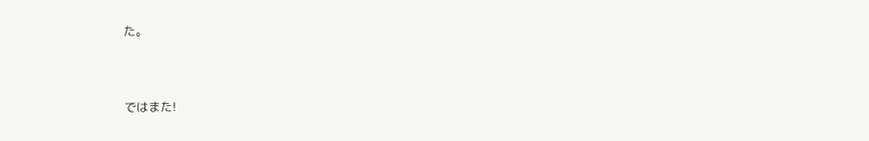た。



ではまた!